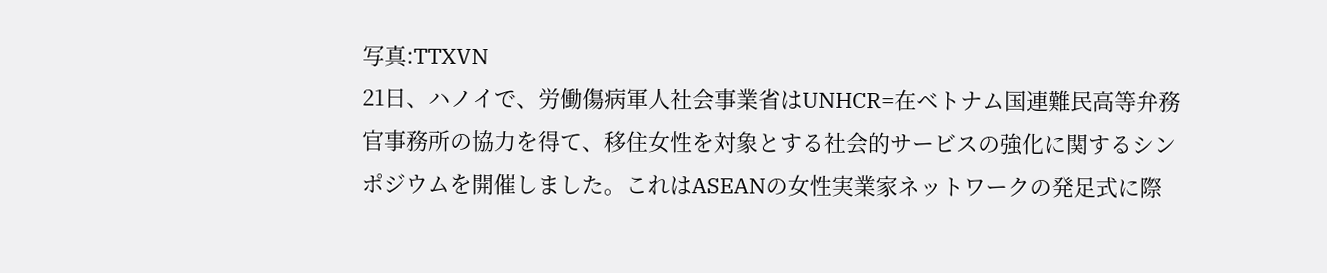写真:TTXVN
21日、ハノイで、労働傷病軍人社会事業省はUNHCR=在ベトナム国連難民高等弁務官事務所の協力を得て、移住女性を対象とする社会的サービスの強化に関するシンポジウムを開催しました。これはASEANの女性実業家ネットワークの発足式に際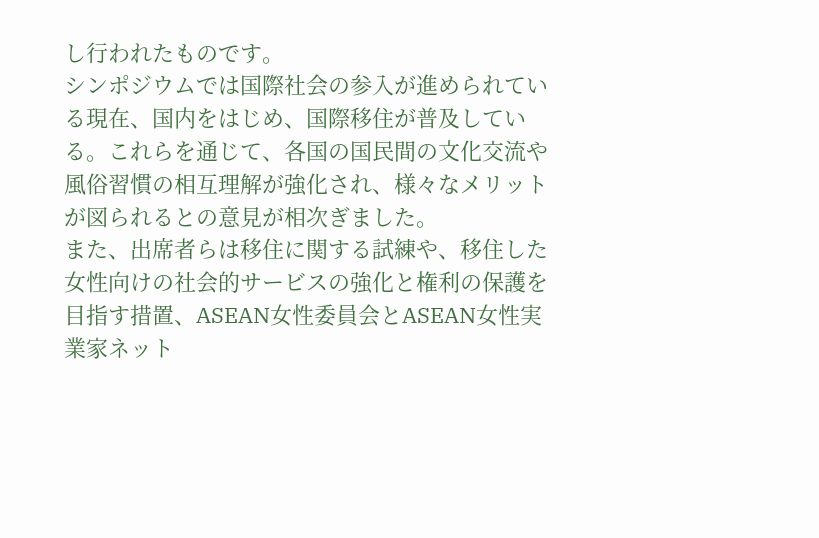し行われたものです。
シンポジウムでは国際社会の参入が進められている現在、国内をはじめ、国際移住が普及している。これらを通じて、各国の国民間の文化交流や風俗習慣の相互理解が強化され、様々なメリットが図られるとの意見が相次ぎました。
また、出席者らは移住に関する試練や、移住した女性向けの社会的サービスの強化と権利の保護を目指す措置、ASEAN女性委員会とASEAN女性実業家ネット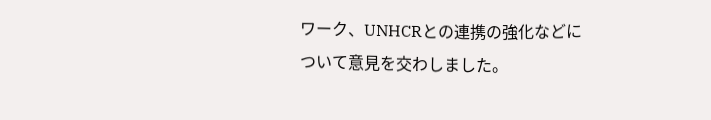ワーク、UNHCRとの連携の強化などについて意見を交わしました。